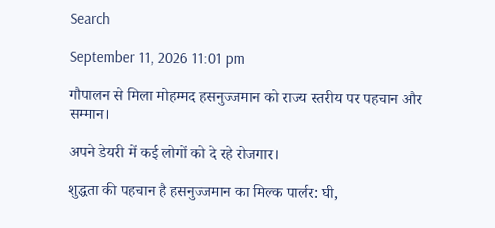Search

September 11, 2026 11:01 pm

गौपालन से मिला मोहम्मद हसनुज्जमान को राज्य स्तरीय पर पहचान और सम्मान।

अपने डेयरी में कई लोगों को दे रहे रोजगार।

शुद्धता की पहचान है हसनुज्जमान का मिल्क पार्लर: घी,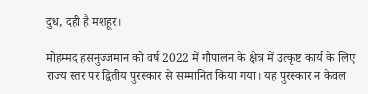दुध, दही है मशहूर।

मोहम्मद हसनुज्जमान को वर्ष 2022 में गौपालन के क्षेत्र में उत्कृष्ट कार्य के लिए राज्य स्तर पर द्वितीय पुरस्कार से सम्मानित किया गया। यह पुरस्कार न केवल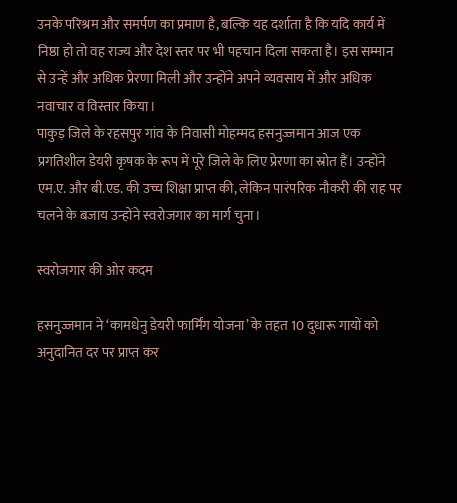उनके परिश्रम और समर्पण का प्रमाण है, बल्कि यह दर्शाता है कि यदि कार्य में निष्ठा हो तो वह राज्य और देश स्तर पर भी पहचान दिला सकता है। इस सम्मान से उन्हें और अधिक प्रेरणा मिली और उन्होंने अपने व्यवसाय में और अधिक नवाचार व विस्तार किया।
पाकुड़ जिले के रहसपुर गांव के निवासी मोहम्मद हसनुज्जमान आज एक प्रगतिशील डेयरी कृषक के रूप में पूरे जिले के लिए प्रेरणा का स्रोत हैं। उन्होंने एम.ए. और बी.एड. की उच्च शिक्षा प्राप्त की, लेकिन पारंपरिक नौकरी की राह पर चलने के बजाय उन्होंने स्वरोजगार का मार्ग चुना।

स्वरोजगार की ओर कदम

हसनुज्जमान ने ‘कामधेनु डेयरी फार्मिंग योजना’ के तहत 10 दुधारू गायों को अनुदानित दर पर प्राप्त कर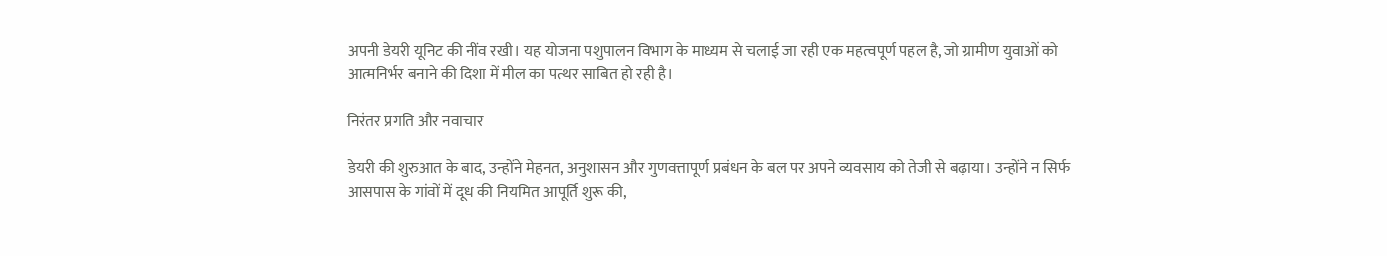अपनी डेयरी यूनिट की नींव रखी। यह योजना पशुपालन विभाग के माध्यम से चलाई जा रही एक महत्वपूर्ण पहल है, जो ग्रामीण युवाओं को आत्मनिर्भर बनाने की दिशा में मील का पत्थर साबित हो रही है।

निरंतर प्रगति और नवाचार

डेयरी की शुरुआत के बाद, उन्होंने मेहनत, अनुशासन और गुणवत्तापूर्ण प्रबंधन के बल पर अपने व्यवसाय को तेजी से बढ़ाया। उन्होंने न सिर्फ आसपास के गांवों में दूध की नियमित आपूर्ति शुरू की,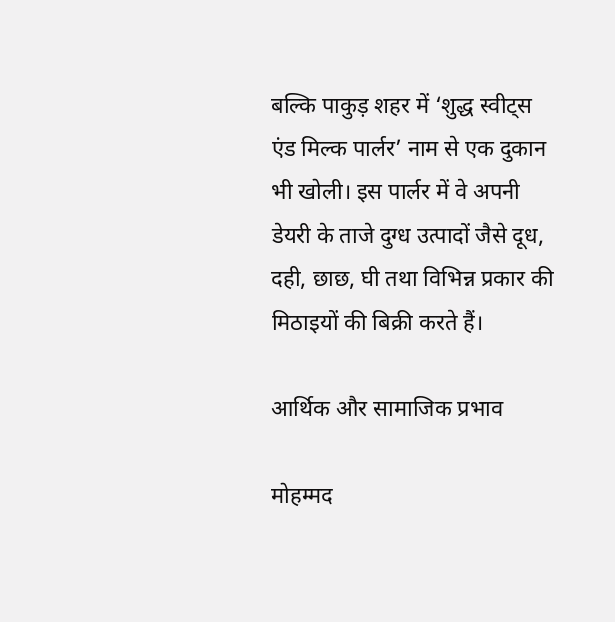बल्कि पाकुड़ शहर में ‘शुद्ध स्वीट्स एंड मिल्क पार्लर’ नाम से एक दुकान भी खोली। इस पार्लर में वे अपनी डेयरी के ताजे दुग्ध उत्पादों जैसे दूध, दही, छाछ, घी तथा विभिन्न प्रकार की मिठाइयों की बिक्री करते हैं।

आर्थिक और सामाजिक प्रभाव

मोहम्मद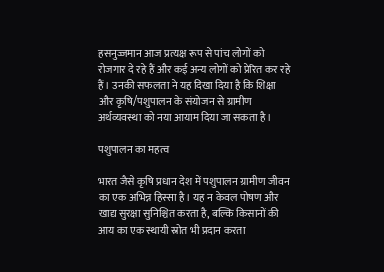हसनुज्जमान आज प्रत्यक्ष रूप से पांच लोगों को रोजगार दे रहे हैं और कई अन्य लोगों को प्रेरित कर रहे हैं। उनकी सफलता ने यह दिखा दिया है कि शिक्षा और कृषि/पशुपालन के संयोजन से ग्रामीण अर्थव्यवस्था को नया आयाम दिया जा सकता है।

पशुपालन का महत्व

भारत जैसे कृषि प्रधान देश में पशुपालन ग्रामीण जीवन का एक अभिन्न हिस्सा है। यह न केवल पोषण और खाद्य सुरक्षा सुनिश्चित करता है, बल्कि किसानों की आय का एक स्थायी स्रोत भी प्रदान करता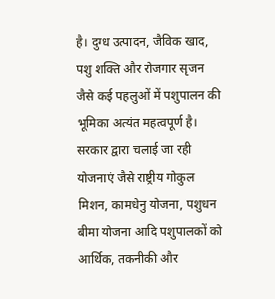है। दुग्ध उत्पादन, जैविक खाद, पशु शक्ति और रोजगार सृजन जैसे कई पहलुओं में पशुपालन की भूमिका अत्यंत महत्वपूर्ण है। सरकार द्वारा चलाई जा रही योजनाएं जैसे राष्ट्रीय गोकुल मिशन, कामधेनु योजना, पशुधन बीमा योजना आदि पशुपालकों को आर्थिक, तकनीकी और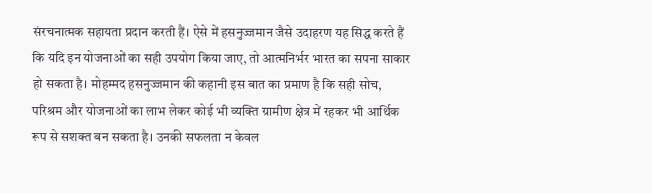संरचनात्मक सहायता प्रदान करती हैं। ऐसे में हसनुज्जमान जैसे उदाहरण यह सिद्ध करते हैं कि यदि इन योजनाओं का सही उपयोग किया जाए, तो आत्मनिर्भर भारत का सपना साकार हो सकता है। मोहम्मद हसनुज्जमान की कहानी इस बात का प्रमाण है कि सही सोच, परिश्रम और योजनाओं का लाभ लेकर कोई भी व्यक्ति ग्रामीण क्षेत्र में रहकर भी आर्थिक रूप से सशक्त बन सकता है। उनकी सफलता न केवल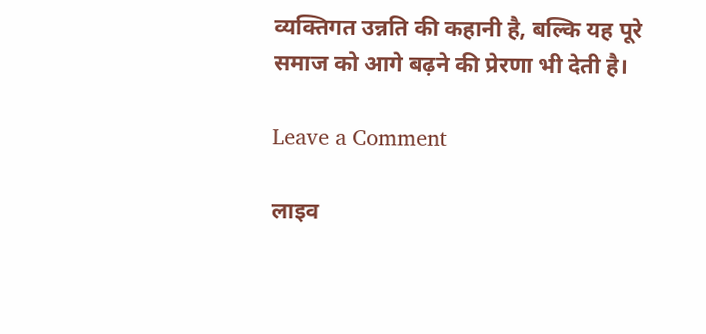व्यक्तिगत उन्नति की कहानी है, बल्कि यह पूरे समाज को आगे बढ़ने की प्रेरणा भी देती है।

Leave a Comment

लाइव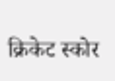क्रिकेट स्कोर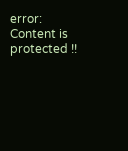error: Content is protected !!